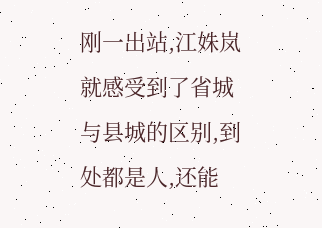刚一出站,江姝岚就感受到了省城与县城的区别,到处都是人,还能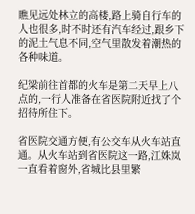瞧见远处林立的高楼,路上骑自行车的人也很多,时不时还有汽车经过,跟乡下的泥土气息不同,空气里散发着潮热的各种味道。

纪梁前往首都的火车是第二天早上八点的,一行人准备在省医院附近找了个招待所住下。

省医院交通方便,有公交车从火车站直通。从火车站到省医院这一路,江姝岚一直看着窗外,省城比县里繁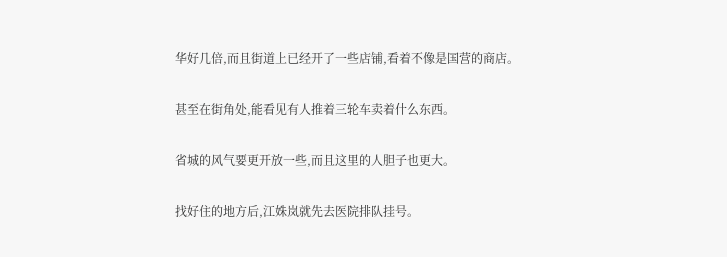华好几倍,而且街道上已经开了一些店铺,看着不像是国营的商店。

甚至在街角处,能看见有人推着三轮车卖着什么东西。

省城的风气要更开放一些,而且这里的人胆子也更大。

找好住的地方后,江姝岚就先去医院排队挂号。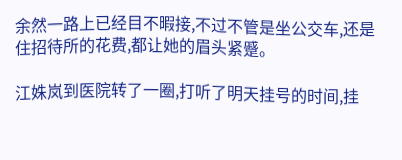余然一路上已经目不暇接,不过不管是坐公交车,还是住招待所的花费,都让她的眉头紧蹙。

江姝岚到医院转了一圈,打听了明天挂号的时间,挂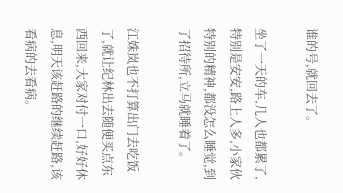谁的号,就回去了。

坐了一天的车,几人也都累了,特别是安安,路上人多,小家伙特别的精神,都没怎么睡觉,到了招待所,立马就睡着了。

江姝岚也不打算出门去吃饭了,就让纪林出去随便买点东西回来,大家对付一口,好好休息,明天该赶路的继续赶路,该看病的去看病。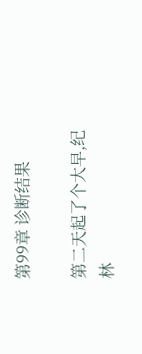第99章 诊断结果

第二天起了个大早,纪林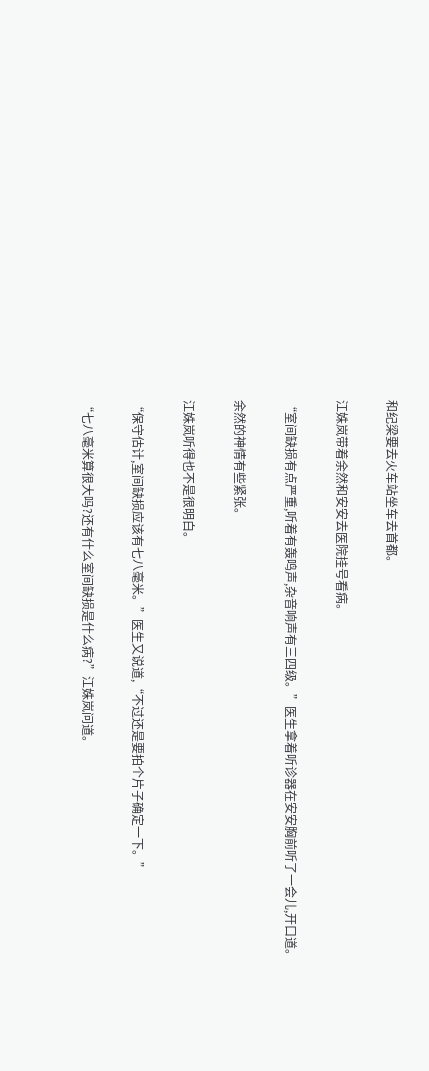和纪梁要去火车站坐车去首都。

江姝岚带着余然和安安去医院挂号看病。

“室间缺损有点严重,听着有轰鸣声,杂音响声有三四级。”医生拿着听诊器在安安胸前听了一会儿,开口道。

余然的神情有些紧张。

江姝岚听得也不是很明白。

“保守估计,室间缺损应该有七八毫米。”医生又说道,“不过还是要拍个片子确定一下。”

“七八毫米算很大吗?还有什么室间缺损是什么病?”江姝岚问道。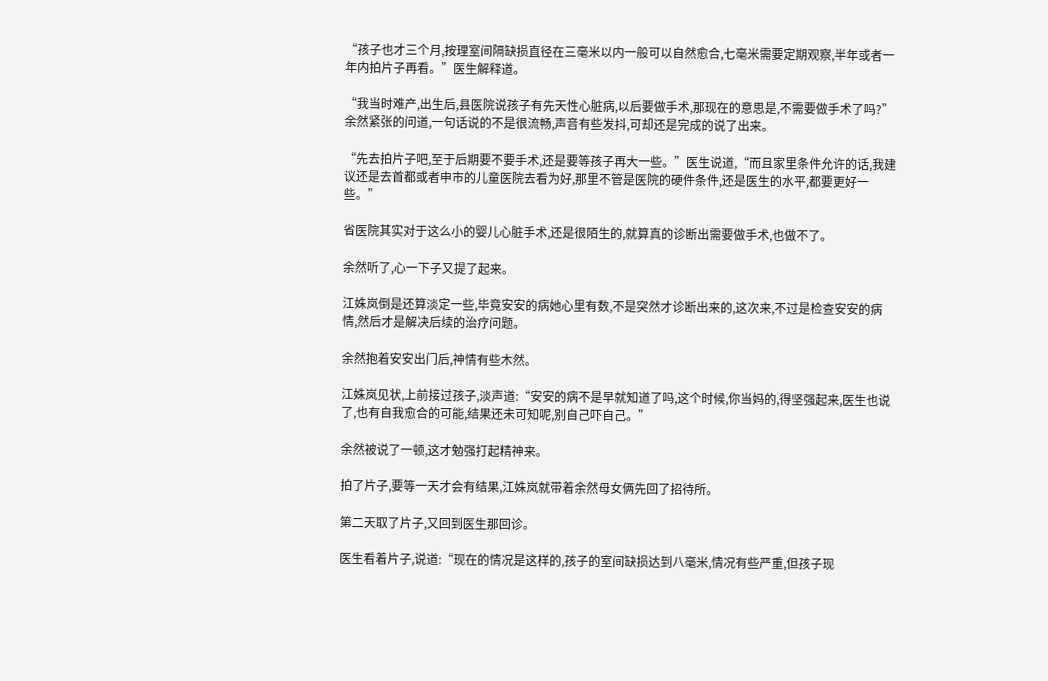“孩子也才三个月,按理室间隔缺损直径在三毫米以内一般可以自然愈合,七毫米需要定期观察,半年或者一年内拍片子再看。”医生解释道。

“我当时难产,出生后,县医院说孩子有先天性心脏病,以后要做手术,那现在的意思是,不需要做手术了吗?”余然紧张的问道,一句话说的不是很流畅,声音有些发抖,可却还是完成的说了出来。

“先去拍片子吧,至于后期要不要手术,还是要等孩子再大一些。”医生说道,“而且家里条件允许的话,我建议还是去首都或者申市的儿童医院去看为好,那里不管是医院的硬件条件,还是医生的水平,都要更好一些。”

省医院其实对于这么小的婴儿心脏手术,还是很陌生的,就算真的诊断出需要做手术,也做不了。

余然听了,心一下子又提了起来。

江姝岚倒是还算淡定一些,毕竟安安的病她心里有数,不是突然才诊断出来的,这次来,不过是检查安安的病情,然后才是解决后续的治疗问题。

余然抱着安安出门后,神情有些木然。

江姝岚见状,上前接过孩子,淡声道:“安安的病不是早就知道了吗,这个时候,你当妈的,得坚强起来,医生也说了,也有自我愈合的可能,结果还未可知呢,别自己吓自己。”

余然被说了一顿,这才勉强打起精神来。

拍了片子,要等一天才会有结果,江姝岚就带着余然母女俩先回了招待所。

第二天取了片子,又回到医生那回诊。

医生看着片子,说道:“现在的情况是这样的,孩子的室间缺损达到八毫米,情况有些严重,但孩子现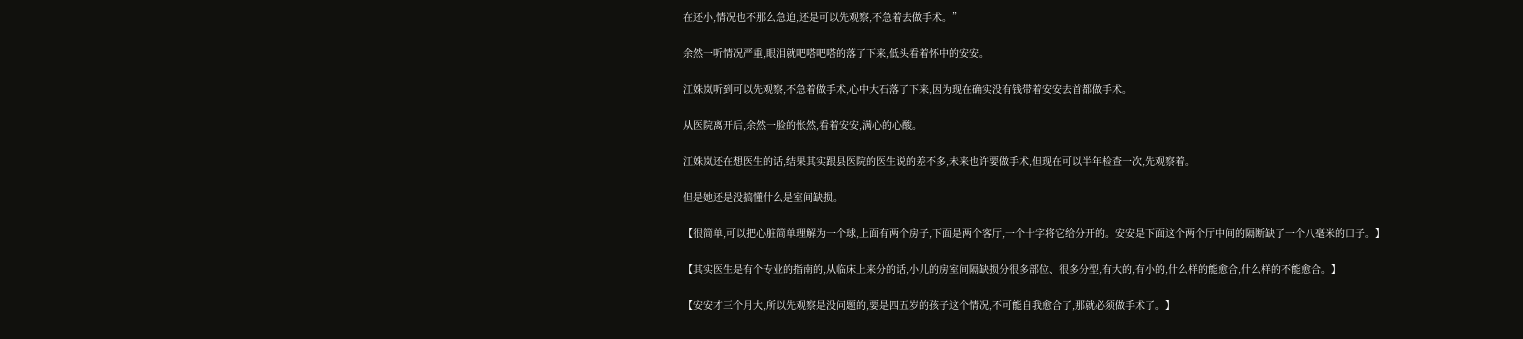在还小,情况也不那么急迫,还是可以先观察,不急着去做手术。”

余然一听情况严重,眼泪就吧嗒吧嗒的落了下来,低头看着怀中的安安。

江姝岚听到可以先观察,不急着做手术,心中大石落了下来,因为现在确实没有钱带着安安去首都做手术。

从医院离开后,余然一脸的怅然,看着安安,满心的心酸。

江姝岚还在想医生的话,结果其实跟县医院的医生说的差不多,未来也许要做手术,但现在可以半年检查一次,先观察着。

但是她还是没搞懂什么是室间缺损。

【很简单,可以把心脏简单理解为一个球,上面有两个房子,下面是两个客厅,一个十字将它给分开的。安安是下面这个两个厅中间的隔断缺了一个八毫米的口子。】

【其实医生是有个专业的指南的,从临床上来分的话,小儿的房室间隔缺损分很多部位、很多分型,有大的,有小的,什么样的能愈合,什么样的不能愈合。】

【安安才三个月大,所以先观察是没问题的,要是四五岁的孩子这个情况,不可能自我愈合了,那就必须做手术了。】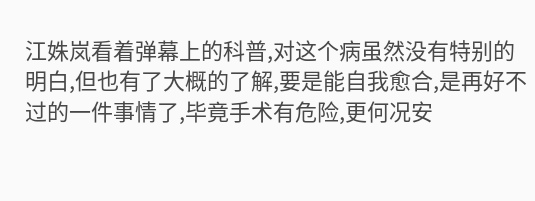江姝岚看着弹幕上的科普,对这个病虽然没有特别的明白,但也有了大概的了解,要是能自我愈合,是再好不过的一件事情了,毕竟手术有危险,更何况安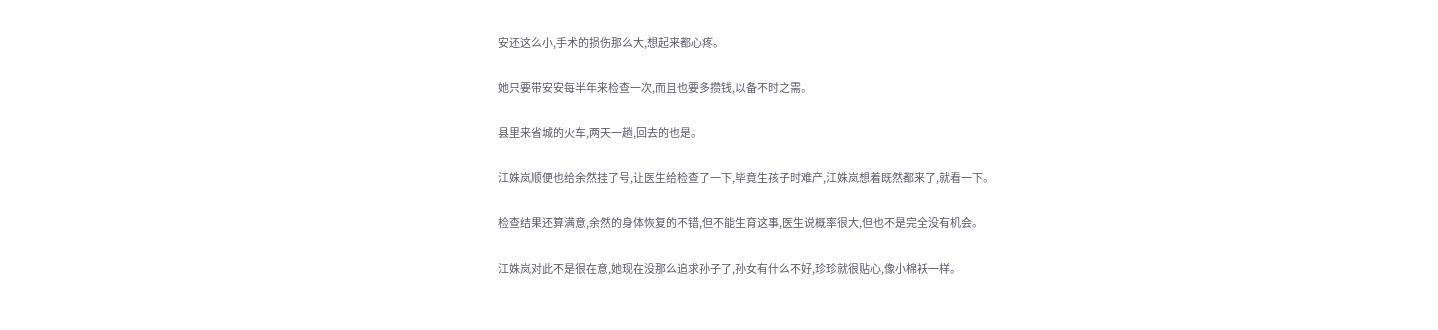安还这么小,手术的损伤那么大,想起来都心疼。

她只要带安安每半年来检查一次,而且也要多攒钱,以备不时之需。

县里来省城的火车,两天一趟,回去的也是。

江姝岚顺便也给余然挂了号,让医生给检查了一下,毕竟生孩子时难产,江姝岚想着既然都来了,就看一下。

检查结果还算满意,余然的身体恢复的不错,但不能生育这事,医生说概率很大,但也不是完全没有机会。

江姝岚对此不是很在意,她现在没那么追求孙子了,孙女有什么不好,珍珍就很贴心,像小棉袄一样。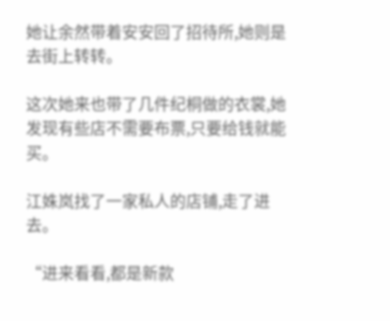她让余然带着安安回了招待所,她则是去街上转转。

这次她来也带了几件纪桐做的衣裳,她发现有些店不需要布票,只要给钱就能买。

江姝岚找了一家私人的店铺,走了进去。

“进来看看,都是新款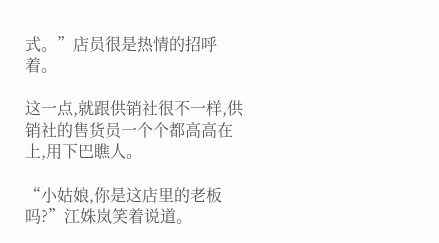式。”店员很是热情的招呼着。

这一点,就跟供销社很不一样,供销社的售货员一个个都高高在上,用下巴瞧人。

“小姑娘,你是这店里的老板吗?”江姝岚笑着说道。